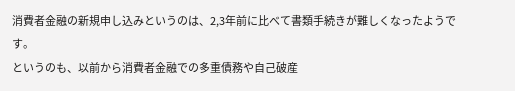消費者金融の新規申し込みというのは、2,3年前に比べて書類手続きが難しくなったようです。
というのも、以前から消費者金融での多重債務や自己破産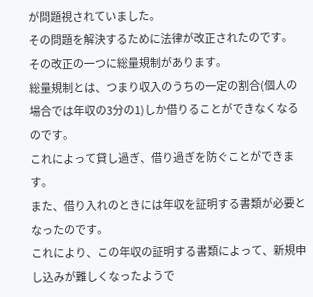が問題視されていました。
その問題を解決するために法律が改正されたのです。
その改正の一つに総量規制があります。
総量規制とは、つまり収入のうちの一定の割合(個人の場合では年収の3分の1)しか借りることができなくなるのです。
これによって貸し過ぎ、借り過ぎを防ぐことができます。
また、借り入れのときには年収を証明する書類が必要となったのです。
これにより、この年収の証明する書類によって、新規申し込みが難しくなったようで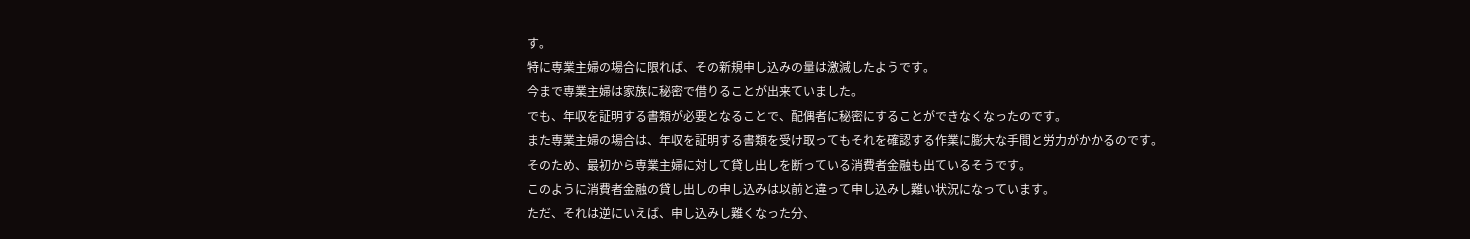す。
特に専業主婦の場合に限れば、その新規申し込みの量は激減したようです。
今まで専業主婦は家族に秘密で借りることが出来ていました。
でも、年収を証明する書類が必要となることで、配偶者に秘密にすることができなくなったのです。
また専業主婦の場合は、年収を証明する書類を受け取ってもそれを確認する作業に膨大な手間と労力がかかるのです。
そのため、最初から専業主婦に対して貸し出しを断っている消費者金融も出ているそうです。
このように消費者金融の貸し出しの申し込みは以前と違って申し込みし難い状況になっています。
ただ、それは逆にいえば、申し込みし難くなった分、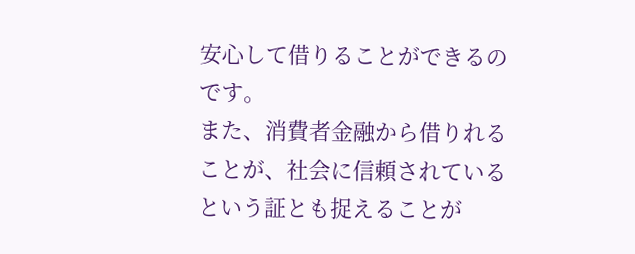安心して借りることができるのです。
また、消費者金融から借りれることが、社会に信頼されているという証とも捉えることが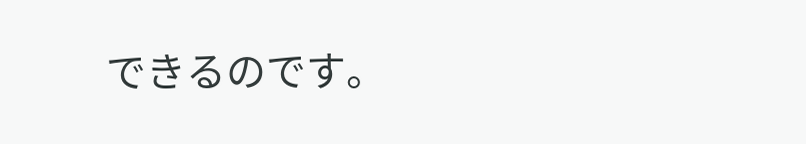できるのです。